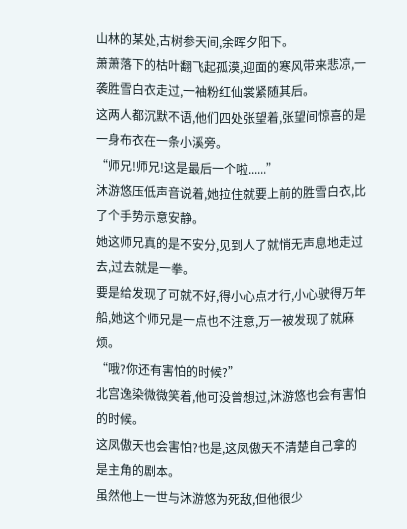山林的某处,古树参天间,余晖夕阳下。
萧萧落下的枯叶翻飞起孤漠,迎面的寒风带来悲凉,一袭胜雪白衣走过,一袖粉红仙裳紧随其后。
这两人都沉默不语,他们四处张望着,张望间惊喜的是一身布衣在一条小溪旁。
“师兄!师兄!这是最后一个啦......”
沐游悠压低声音说着,她拉住就要上前的胜雪白衣,比了个手势示意安静。
她这师兄真的是不安分,见到人了就悄无声息地走过去,过去就是一拳。
要是给发现了可就不好,得小心点才行,小心驶得万年船,她这个师兄是一点也不注意,万一被发现了就麻烦。
“哦?你还有害怕的时候?”
北宫逸染微微笑着,他可没曾想过,沐游悠也会有害怕的时候。
这凤傲天也会害怕?也是,这凤傲天不清楚自己拿的是主角的剧本。
虽然他上一世与沐游悠为死敌,但他很少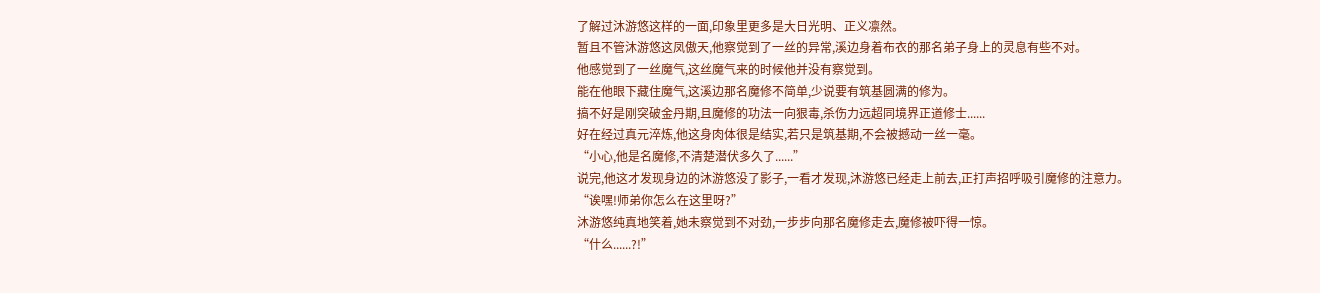了解过沐游悠这样的一面,印象里更多是大日光明、正义凛然。
暂且不管沐游悠这凤傲天,他察觉到了一丝的异常,溪边身着布衣的那名弟子身上的灵息有些不对。
他感觉到了一丝魔气,这丝魔气来的时候他并没有察觉到。
能在他眼下藏住魔气,这溪边那名魔修不简单,少说要有筑基圆满的修为。
搞不好是刚突破金丹期,且魔修的功法一向狠毒,杀伤力远超同境界正道修士......
好在经过真元淬炼,他这身肉体很是结实,若只是筑基期,不会被撼动一丝一毫。
“小心,他是名魔修,不清楚潜伏多久了......”
说完,他这才发现身边的沐游悠没了影子,一看才发现,沐游悠已经走上前去,正打声招呼吸引魔修的注意力。
“诶嘿!师弟你怎么在这里呀?”
沐游悠纯真地笑着,她未察觉到不对劲,一步步向那名魔修走去,魔修被吓得一惊。
“什么......?!”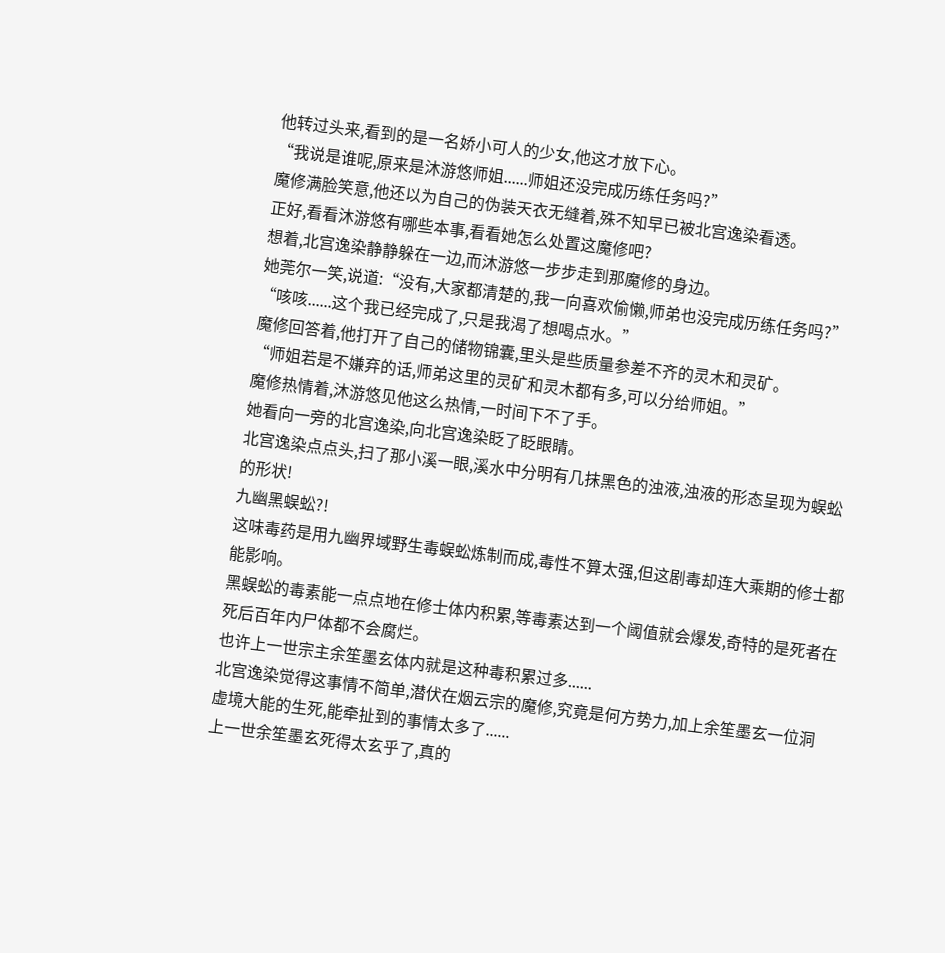他转过头来,看到的是一名娇小可人的少女,他这才放下心。
“我说是谁呢,原来是沐游悠师姐......师姐还没完成历练任务吗?”
魔修满脸笑意,他还以为自己的伪装天衣无缝着,殊不知早已被北宫逸染看透。
正好,看看沐游悠有哪些本事,看看她怎么处置这魔修吧?
想着,北宫逸染静静躲在一边,而沐游悠一步步走到那魔修的身边。
她莞尔一笑,说道:“没有,大家都清楚的,我一向喜欢偷懒,师弟也没完成历练任务吗?”
“咳咳......这个我已经完成了,只是我渴了想喝点水。”
魔修回答着,他打开了自己的储物锦囊,里头是些质量参差不齐的灵木和灵矿。
“师姐若是不嫌弃的话,师弟这里的灵矿和灵木都有多,可以分给师姐。”
魔修热情着,沐游悠见他这么热情,一时间下不了手。
她看向一旁的北宫逸染,向北宫逸染眨了眨眼睛。
北宫逸染点点头,扫了那小溪一眼,溪水中分明有几抹黑色的浊液,浊液的形态呈现为蜈蚣的形状!
九幽黑蜈蚣?!
这味毒药是用九幽界域野生毒蜈蚣炼制而成,毒性不算太强,但这剧毒却连大乘期的修士都能影响。
黑蜈蚣的毒素能一点点地在修士体内积累,等毒素达到一个阈值就会爆发,奇特的是死者在死后百年内尸体都不会腐烂。
也许上一世宗主余笙墨玄体内就是这种毒积累过多......
北宫逸染觉得这事情不简单,潜伏在烟云宗的魔修,究竟是何方势力,加上余笙墨玄一位洞虚境大能的生死,能牵扯到的事情太多了......
上一世余笙墨玄死得太玄乎了,真的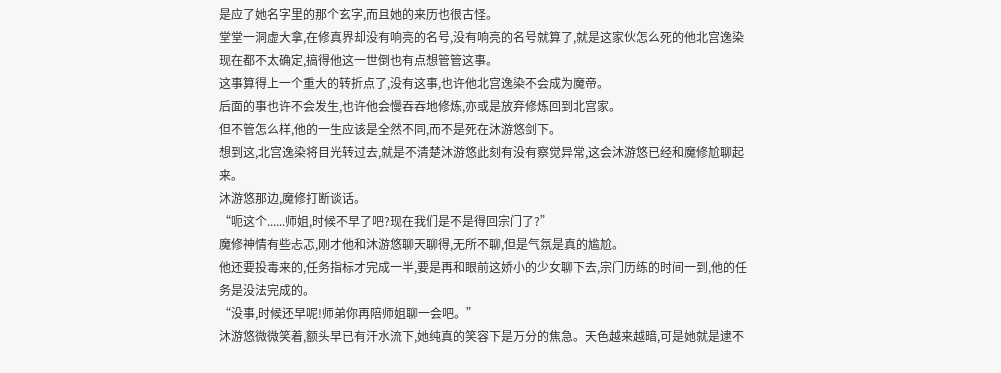是应了她名字里的那个玄字,而且她的来历也很古怪。
堂堂一洞虚大拿,在修真界却没有响亮的名号,没有响亮的名号就算了,就是这家伙怎么死的他北宫逸染现在都不太确定,搞得他这一世倒也有点想管管这事。
这事算得上一个重大的转折点了,没有这事,也许他北宫逸染不会成为魔帝。
后面的事也许不会发生,也许他会慢吞吞地修炼,亦或是放弃修炼回到北宫家。
但不管怎么样,他的一生应该是全然不同,而不是死在沐游悠剑下。
想到这,北宫逸染将目光转过去,就是不清楚沐游悠此刻有没有察觉异常,这会沐游悠已经和魔修尬聊起来。
沐游悠那边,魔修打断谈话。
“呃这个......师姐,时候不早了吧?现在我们是不是得回宗门了?”
魔修神情有些忐忑,刚才他和沐游悠聊天聊得,无所不聊,但是气氛是真的尴尬。
他还要投毒来的,任务指标才完成一半,要是再和眼前这娇小的少女聊下去,宗门历练的时间一到,他的任务是没法完成的。
“没事,时候还早呢!师弟你再陪师姐聊一会吧。”
沐游悠微微笑着,额头早已有汗水流下,她纯真的笑容下是万分的焦急。天色越来越暗,可是她就是逮不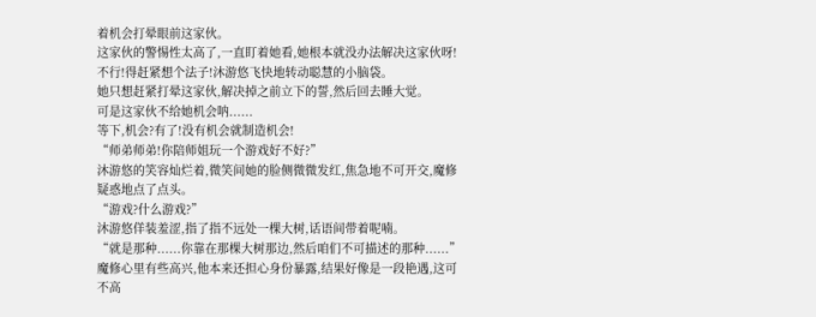着机会打晕眼前这家伙。
这家伙的警惕性太高了,一直盯着她看,她根本就没办法解决这家伙呀!
不行!得赶紧想个法子!沐游悠飞快地转动聪慧的小脑袋。
她只想赶紧打晕这家伙,解决掉之前立下的誓,然后回去睡大觉。
可是这家伙不给她机会呐......
等下,机会?有了!没有机会就制造机会!
“师弟师弟!你陪师姐玩一个游戏好不好?”
沐游悠的笑容灿烂着,微笑间她的脸侧微微发红,焦急地不可开交,魔修疑惑地点了点头。
“游戏?什么游戏?”
沐游悠佯装羞涩,指了指不远处一棵大树,话语间带着呢喃。
“就是那种......你靠在那棵大树那边,然后咱们不可描述的那种......”
魔修心里有些高兴,他本来还担心身份暴露,结果好像是一段艳遇,这可不高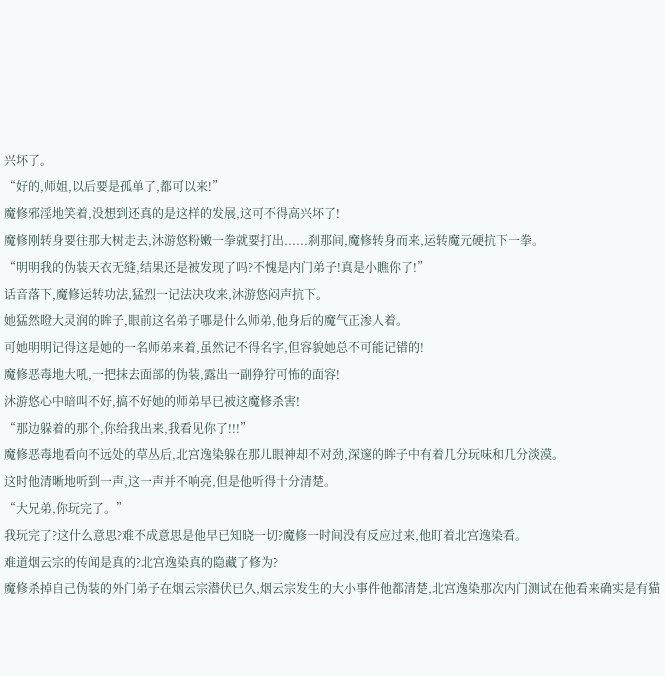兴坏了。
“好的,师姐,以后要是孤单了,都可以来!”
魔修邪淫地笑着,没想到还真的是这样的发展,这可不得高兴坏了!
魔修刚转身要往那大树走去,沐游悠粉嫩一拳就要打出......刹那间,魔修转身而来,运转魔元硬抗下一拳。
“明明我的伪装天衣无缝,结果还是被发现了吗?不愧是内门弟子!真是小瞧你了!”
话音落下,魔修运转功法,猛烈一记法决攻来,沐游悠闷声抗下。
她猛然瞪大灵润的眸子,眼前这名弟子哪是什么师弟,他身后的魔气正渗人着。
可她明明记得这是她的一名师弟来着,虽然记不得名字,但容貌她总不可能记错的!
魔修恶毒地大吼,一把抹去面部的伪装,露出一副狰狞可怖的面容!
沐游悠心中暗叫不好,搞不好她的师弟早已被这魔修杀害!
“那边躲着的那个,你给我出来,我看见你了!!!”
魔修恶毒地看向不远处的草丛后,北宫逸染躲在那儿眼神却不对劲,深邃的眸子中有着几分玩味和几分淡漠。
这时他清晰地听到一声,这一声并不响亮,但是他听得十分清楚。
“大兄弟,你玩完了。”
我玩完了?这什么意思?难不成意思是他早已知晓一切?魔修一时间没有反应过来,他盯着北宫逸染看。
难道烟云宗的传闻是真的?北宫逸染真的隐藏了修为?
魔修杀掉自己伪装的外门弟子在烟云宗潜伏已久,烟云宗发生的大小事件他都清楚,北宫逸染那次内门测试在他看来确实是有猫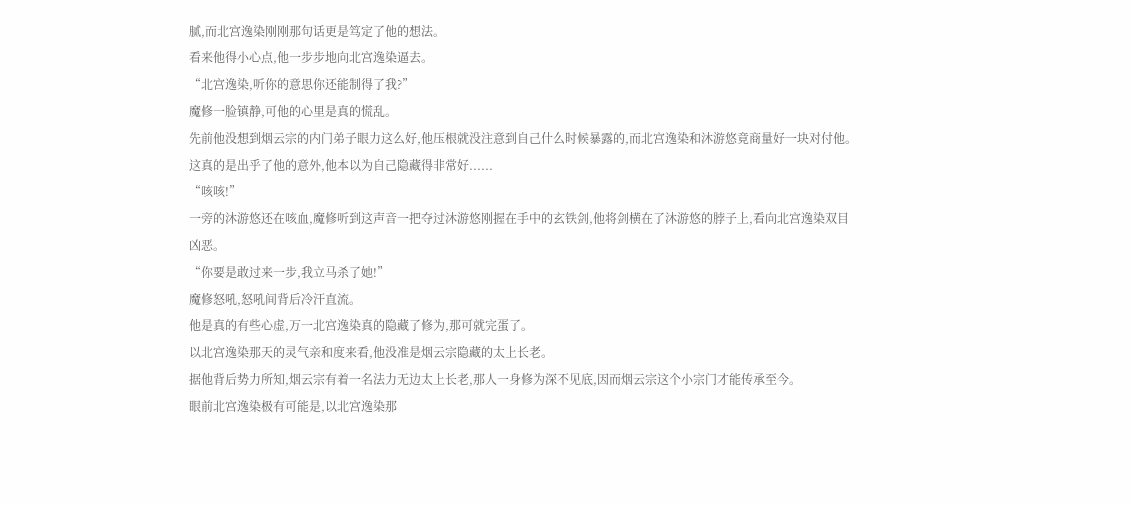腻,而北宫逸染刚刚那句话更是笃定了他的想法。
看来他得小心点,他一步步地向北宫逸染逼去。
“北宫逸染,听你的意思你还能制得了我?”
魔修一脸镇静,可他的心里是真的慌乱。
先前他没想到烟云宗的内门弟子眼力这么好,他压根就没注意到自己什么时候暴露的,而北宫逸染和沐游悠竟商量好一块对付他。
这真的是出乎了他的意外,他本以为自己隐藏得非常好......
“咳咳!”
一旁的沐游悠还在咳血,魔修听到这声音一把夺过沐游悠刚握在手中的玄铁剑,他将剑横在了沐游悠的脖子上,看向北宫逸染双目凶恶。
“你要是敢过来一步,我立马杀了她!”
魔修怒吼,怒吼间背后冷汗直流。
他是真的有些心虚,万一北宫逸染真的隐藏了修为,那可就完蛋了。
以北宫逸染那天的灵气亲和度来看,他没准是烟云宗隐藏的太上长老。
据他背后势力所知,烟云宗有着一名法力无边太上长老,那人一身修为深不见底,因而烟云宗这个小宗门才能传承至今。
眼前北宫逸染极有可能是,以北宫逸染那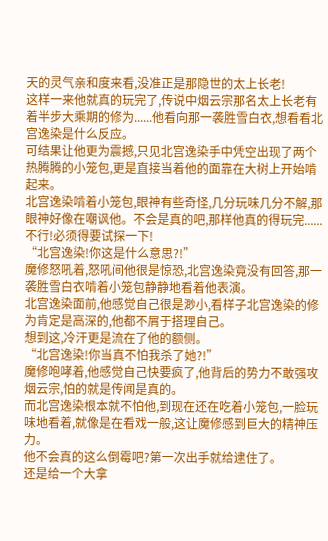天的灵气亲和度来看,没准正是那隐世的太上长老!
这样一来他就真的玩完了,传说中烟云宗那名太上长老有着半步大乘期的修为......他看向那一袭胜雪白衣,想看看北宫逸染是什么反应。
可结果让他更为震撼,只见北宫逸染手中凭空出现了两个热腾腾的小笼包,更是直接当着他的面靠在大树上开始啃起来。
北宫逸染啃着小笼包,眼神有些奇怪,几分玩味几分不解,那眼神好像在嘲讽他。不会是真的吧,那样他真的得玩完......
不行!必须得要试探一下!
“北宫逸染!你这是什么意思?!”
魔修怒吼着,怒吼间他很是惊恐,北宫逸染竟没有回答,那一袭胜雪白衣啃着小笼包静静地看着他表演。
北宫逸染面前,他感觉自己很是渺小,看样子北宫逸染的修为肯定是高深的,他都不屑于搭理自己。
想到这,冷汗更是流在了他的额侧。
“北宫逸染!你当真不怕我杀了她?!”
魔修咆哮着,他感觉自己快要疯了,他背后的势力不敢强攻烟云宗,怕的就是传闻是真的。
而北宫逸染根本就不怕他,到现在还在吃着小笼包,一脸玩味地看着,就像是在看戏一般,这让魔修感到巨大的精神压力。
他不会真的这么倒霉吧?第一次出手就给逮住了。
还是给一个大拿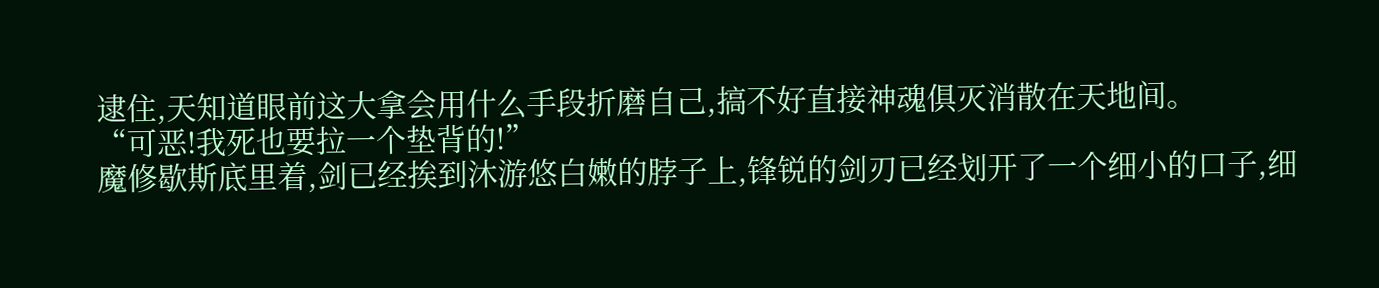逮住,天知道眼前这大拿会用什么手段折磨自己,搞不好直接神魂俱灭消散在天地间。
“可恶!我死也要拉一个垫背的!”
魔修歇斯底里着,剑已经挨到沐游悠白嫩的脖子上,锋锐的剑刃已经划开了一个细小的口子,细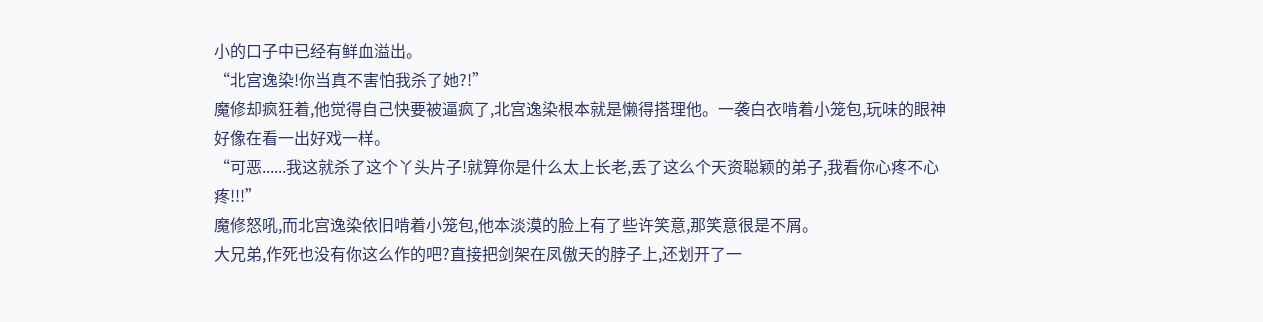小的口子中已经有鲜血溢出。
“北宫逸染!你当真不害怕我杀了她?!”
魔修却疯狂着,他觉得自己快要被逼疯了,北宫逸染根本就是懒得搭理他。一袭白衣啃着小笼包,玩味的眼神好像在看一出好戏一样。
“可恶......我这就杀了这个丫头片子!就算你是什么太上长老,丢了这么个天资聪颖的弟子,我看你心疼不心疼!!!”
魔修怒吼,而北宫逸染依旧啃着小笼包,他本淡漠的脸上有了些许笑意,那笑意很是不屑。
大兄弟,作死也没有你这么作的吧?直接把剑架在凤傲天的脖子上,还划开了一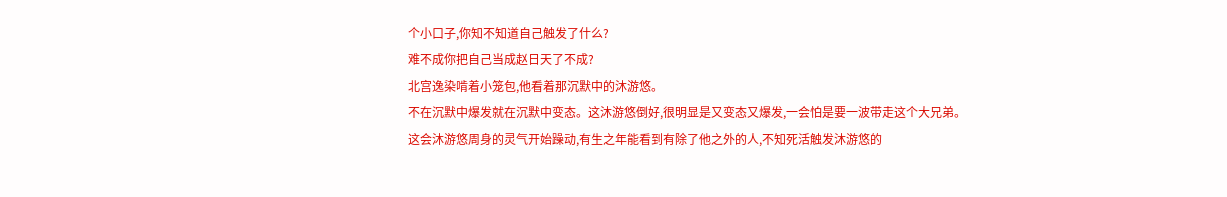个小口子,你知不知道自己触发了什么?
难不成你把自己当成赵日天了不成?
北宫逸染啃着小笼包,他看着那沉默中的沐游悠。
不在沉默中爆发就在沉默中变态。这沐游悠倒好,很明显是又变态又爆发,一会怕是要一波带走这个大兄弟。
这会沐游悠周身的灵气开始躁动,有生之年能看到有除了他之外的人,不知死活触发沐游悠的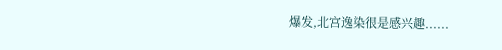爆发,北宫逸染很是感兴趣......